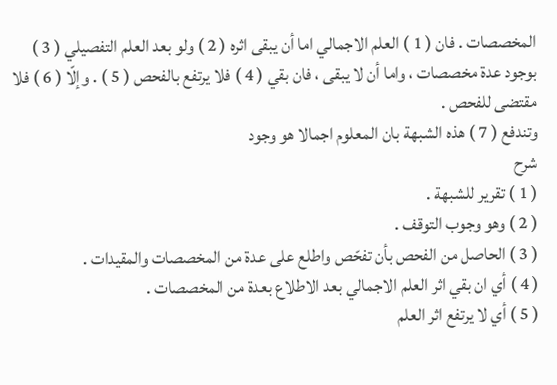المخصصات . فان ( 1 ) العلم الاجمالي اما أن يبقى اثره ( 2 ) ولو بعد العلم التفصيلي ( 3 ) بوجود عدة مخصصات ، واما أن لا يبقى ، فان بقي ( 4 ) فلا يرتفع بالفحص ( 5 ) . وإلّا ( 6 ) فلا مقتضى للفحص .
وتندفع ( 7 ) هذه الشبهة بان المعلوم اجمالا هو وجود
شرح
( 1 ) تقرير للشبهة .
( 2 ) وهو وجوب التوقف .
( 3 ) الحاصل من الفحص بأن تفحّص واطلع على عدة من المخصصات والمقيدات .
( 4 ) أي ان بقي اثر العلم الاجمالي بعد الاطلاع بعدة من المخصصات .
( 5 ) أي لا يرتفع اثر العلم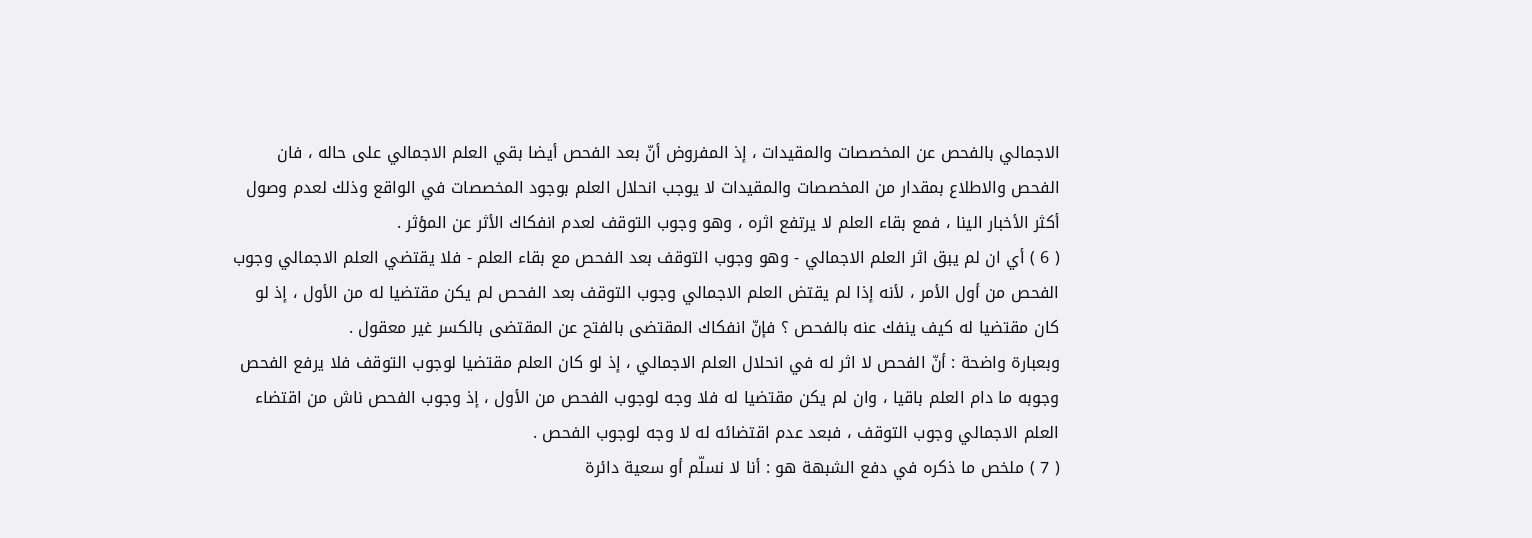الاجمالي بالفحص عن المخصصات والمقيدات ، إذ المفروض أنّ بعد الفحص أيضا بقي العلم الاجمالي على حاله ، فان الفحص والاطلاع بمقدار من المخصصات والمقيدات لا يوجب انحلال العلم بوجود المخصصات في الواقع وذلك لعدم وصول أكثر الأخبار الينا ، فمع بقاء العلم لا يرتفع اثره ، وهو وجوب التوقف لعدم انفكاك الأثر عن المؤثر .
( 6 ) أي ان لم يبق اثر العلم الاجمالي - وهو وجوب التوقف بعد الفحص مع بقاء العلم - فلا يقتضي العلم الاجمالي وجوب الفحص من أول الأمر ، لأنه إذا لم يقتض العلم الاجمالي وجوب التوقف بعد الفحص لم يكن مقتضيا له من الأول ، إذ لو كان مقتضيا له كيف ينفك عنه بالفحص ؟ فإنّ انفكاك المقتضى بالفتح عن المقتضى بالكسر غير معقول .
وبعبارة واضحة : أنّ الفحص لا اثر له في انحلال العلم الاجمالي ، إذ لو كان العلم مقتضيا لوجوب التوقف فلا يرفع الفحص وجوبه ما دام العلم باقيا ، وان لم يكن مقتضيا له فلا وجه لوجوب الفحص من الأول ، إذ وجوب الفحص ناش من اقتضاء العلم الاجمالي وجوب التوقف ، فبعد عدم اقتضائه له لا وجه لوجوب الفحص .
( 7 ) ملخص ما ذكره في دفع الشبهة هو : أنا لا نسلّم أو سعية دائرة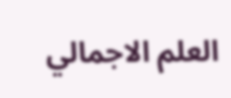العلم الاجمالي